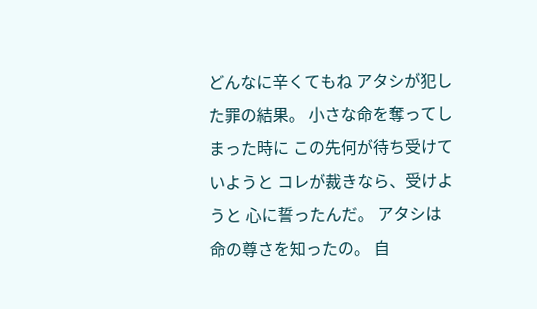どんなに辛くてもね アタシが犯した罪の結果。 小さな命を奪ってしまった時に この先何が待ち受けていようと コレが裁きなら、受けようと 心に誓ったんだ。 アタシは命の尊さを知ったの。 自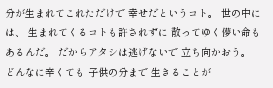分が生まれてこれただけで 幸せだというコト。 世の中には、 生まれてくるコトも許されずに 散ってゆく儚い命もあるんだ。 だからアタシは逃げないで 立ち向かおう。 どんなに辛くても 子供の分まで 生きることが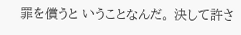罪を償うと いうことなんだ。 決して許さ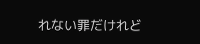れない罪だけれど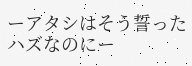ーアタシはそう誓ったハズなのにー